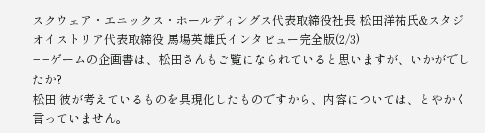スクウェア・エニックス・ホールディングス代表取締役社長 松田洋祐氏&スタジオイストリア代表取締役 馬場英雄氏インタビュー完全版(2/3)
−−ゲームの企画書は、松田さんもご覧になられていると思いますが、いかがでしたか?
松田 彼が考えているものを具現化したものですから、内容については、とやかく言っていません。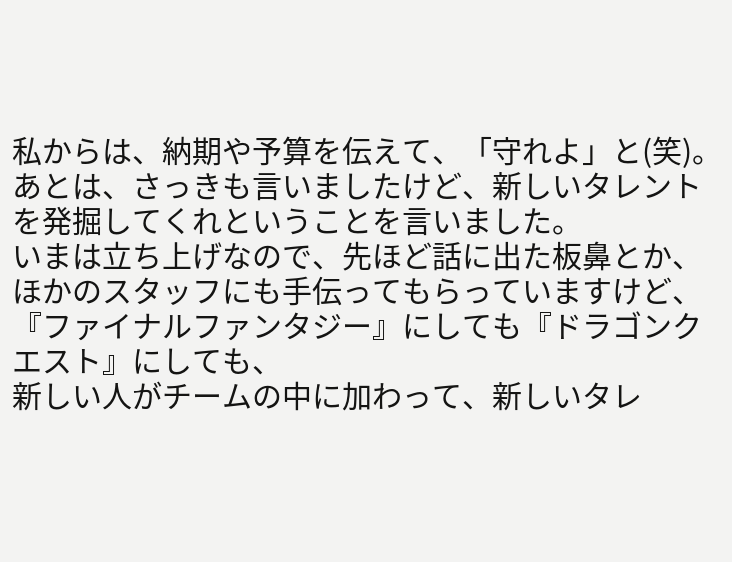私からは、納期や予算を伝えて、「守れよ」と(笑)。あとは、さっきも言いましたけど、新しいタレントを発掘してくれということを言いました。
いまは立ち上げなので、先ほど話に出た板鼻とか、ほかのスタッフにも手伝ってもらっていますけど、『ファイナルファンタジー』にしても『ドラゴンクエスト』にしても、
新しい人がチームの中に加わって、新しいタレ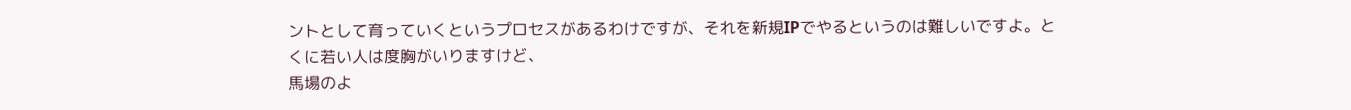ントとして育っていくというプロセスがあるわけですが、それを新規IPでやるというのは難しいですよ。とくに若い人は度胸がいりますけど、
馬場のよ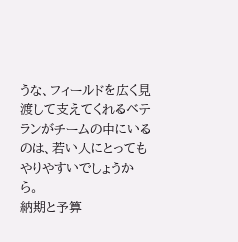うな、フィールドを広く見渡して支えてくれるベテランがチームの中にいるのは、若い人にとってもやりやすいでしょうから。
納期と予算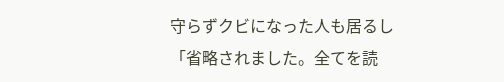守らずクビになった人も居るし
「省略されました。全てを読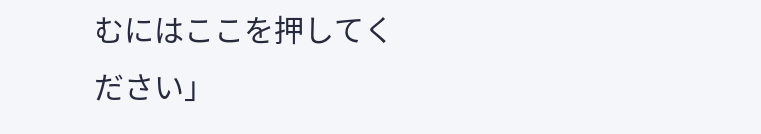むにはここを押してください」